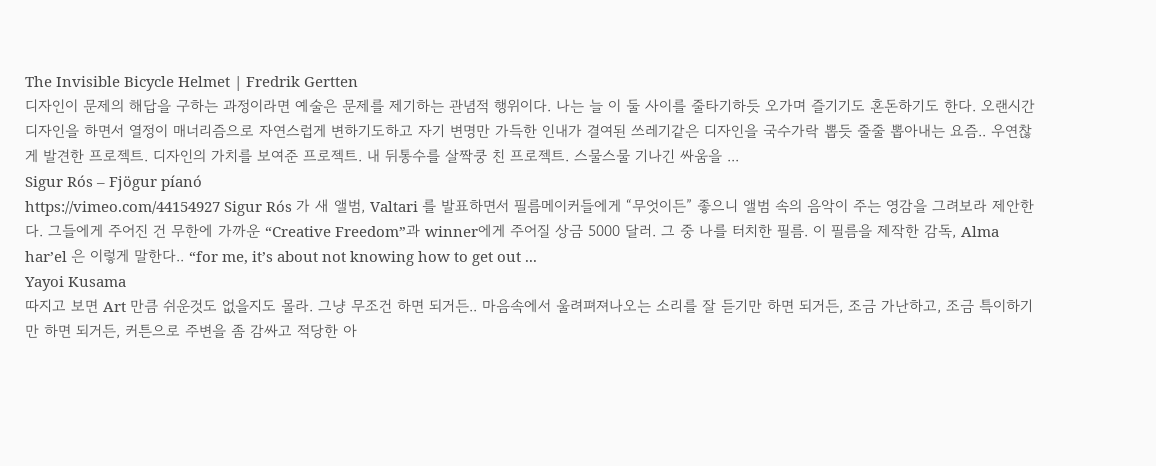The Invisible Bicycle Helmet | Fredrik Gertten
디자인이 문제의 해답을 구하는 과정이라면 예술은 문제를 제기하는 관념적 행위이다. 나는 늘 이 둘 사이를 줄타기하듯 오가며 즐기기도 혼돈하기도 한다. 오랜시간 디자인을 하면서 열정이 매너리즘으로 자연스럽게 변하기도하고 자기 변명만 가득한 인내가 결여된 쓰레기같은 디자인을 국수가락 뽑듯 줄줄 뽑아내는 요즘.. 우연찮게 발견한 프로젝트. 디자인의 가치를 보여준 프로젝트. 내 뒤통수를 살짝쿵 친 프로젝트. 스물스물 기나긴 싸움을 ...
Sigur Rós – Fjögur píanó
https://vimeo.com/44154927 Sigur Rós 가 새 앨범, Valtari 를 발표하면서 필름메이커들에게 “무엇이든” 좋으니 앨범 속의 음악이 주는 영감을 그려보라 제안한다. 그들에게 주어진 건 무한에 가까운 “Creative Freedom”과 winner에게 주어질 상금 5000 달러. 그 중 나를 터치한 필름. 이 필름을 제작한 감독, Alma har’el 은 이렇게 말한다.. “for me, it’s about not knowing how to get out ...
Yayoi Kusama
따지고 보면 Art 만큼 쉬운것도 없을지도 몰라. 그냥 무조건 하면 되거든.. 마음속에서 울려펴져나오는 소리를 잘 듣기만 하면 되거든, 조금 가난하고, 조금 특이하기만 하면 되거든, 커튼으로 주변을 좀 감싸고 적당한 아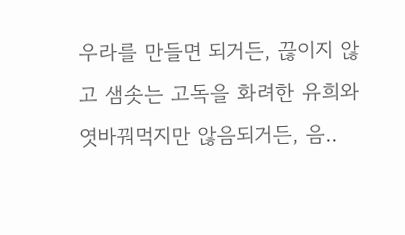우라를 만들면 되거든, 끊이지 않고 샘솟는 고독을 화려한 유희와 엿바꿔먹지만 않음되거든, 음..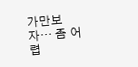가만보자… 좀 어렵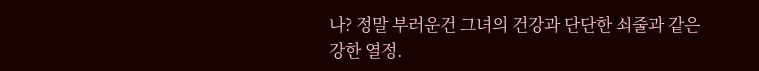나? 정말 부러운건 그녀의 건강과 단단한 쇠줄과 같은 강한 열정.